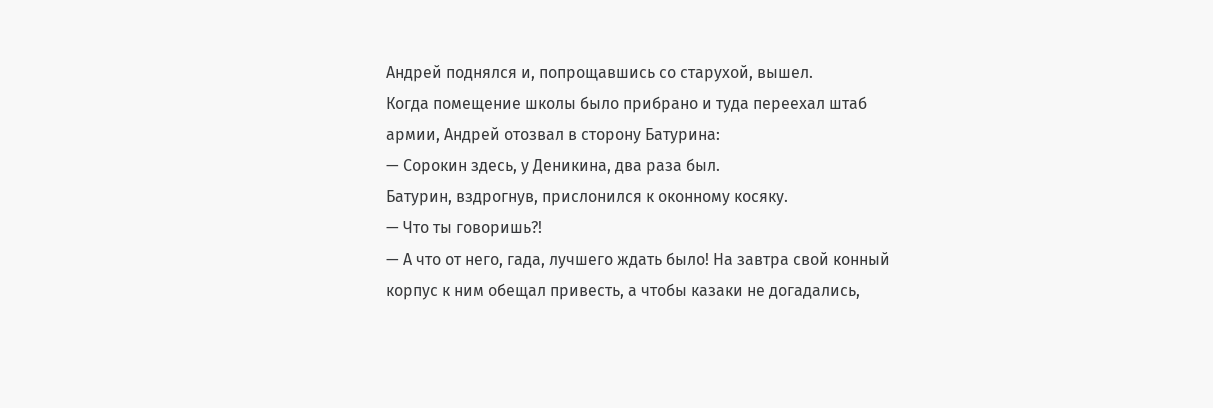Андрей поднялся и, попрощавшись со старухой, вышел.
Когда помещение школы было прибрано и туда переехал штаб армии, Андрей отозвал в сторону Батурина:
— Сорокин здесь, у Деникина, два раза был.
Батурин, вздрогнув, прислонился к оконному косяку.
— Что ты говоришь?!
— А что от него, гада, лучшего ждать было! На завтра свой конный корпус к ним обещал привесть, а чтобы казаки не догадались,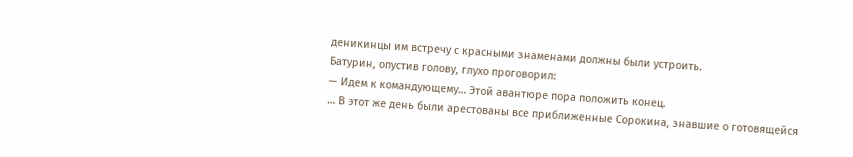деникинцы им встречу с красными знаменами должны были устроить.
Батурин, опустив голову, глухо проговорил:
— Идем к командующему… Этой авантюре пора положить конец.
… В этот же день были арестованы все приближенные Сорокина, знавшие о готовящейся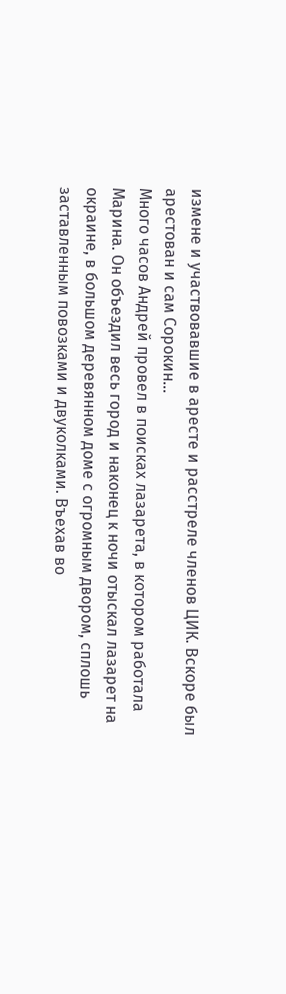измене и участвовавшие в аресте и расстреле членов ЦИК. Вскоре был арестован и сам Сорокин…
Много часов Андрей провел в поисках лазарета, в котором работала Марина. Он объездил весь город и наконец к ночи отыскал лазарет на окраине, в большом деревянном доме с огромным двором, сплошь заставленным повозками и двуколками. Въехав во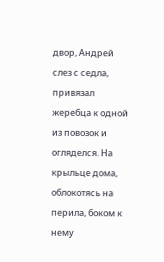двор, Андрей слез с седла, привязал жеребца к одной из повозок и огляделся. На крыльце дома, облокотясь на перила, боком к нему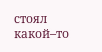стоял какой–то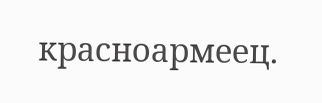красноармеец.